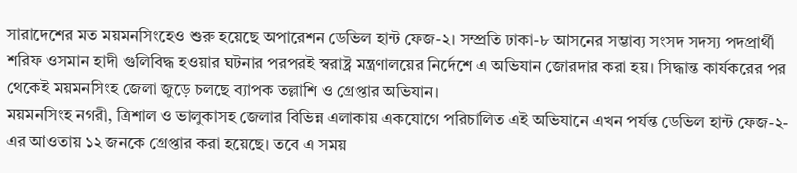সারাদেশের মত ময়মনসিংহেও শুরু হয়েছে অপারেশন ডেভিল হান্ট ফেজ-২। সম্প্রতি ঢাকা-৮ আসনের সম্ভাব্য সংসদ সদস্য পদপ্রার্থী শরিফ ওসমান হাদী গুলিবিদ্ধ হওয়ার ঘটনার পরপরই স্বরাষ্ট্র মন্ত্রণালয়ের নির্দেশে এ অভিযান জোরদার করা হয়। সিদ্ধান্ত কার্যকরের পর থেকেই ময়মনসিংহ জেলা জুড়ে চলছে ব্যাপক তল্লাশি ও গ্রেপ্তার অভিযান।
ময়মনসিংহ নগরী, ত্রিশাল ও ভালুকাসহ জেলার বিভিন্ন এলাকায় একযোগে পরিচালিত এই অভিযানে এখন পর্যন্ত ডেভিল হান্ট ফেজ-২-এর আওতায় ১২ জনকে গ্রেপ্তার করা হয়েছে। তবে এ সময়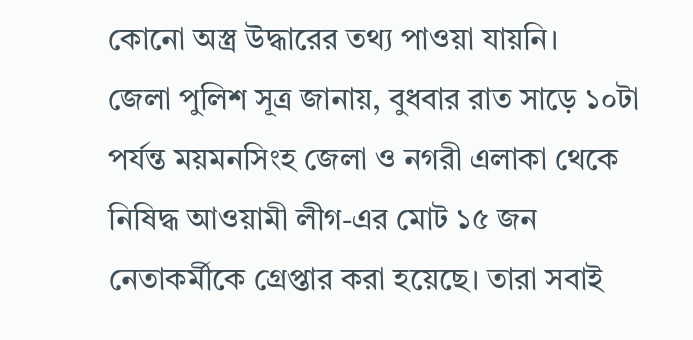কোনো অস্ত্র উদ্ধারের তথ্য পাওয়া যায়নি।
জেলা পুলিশ সূত্র জানায়, বুধবার রাত সাড়ে ১০টা পর্যন্ত ময়মনসিংহ জেলা ও নগরী এলাকা থেকে নিষিদ্ধ আওয়ামী লীগ-এর মোট ১৫ জন নেতাকর্মীকে গ্রেপ্তার করা হয়েছে। তারা সবাই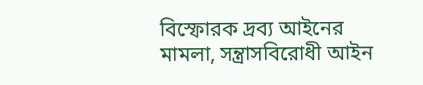বিস্ফোরক দ্রব্য আইনের মামলা, সন্ত্রাসবিরোধী আইন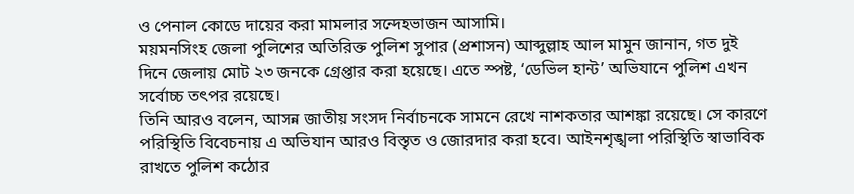ও পেনাল কোডে দায়ের করা মামলার সন্দেহভাজন আসামি।
ময়মনসিংহ জেলা পুলিশের অতিরিক্ত পুলিশ সুপার (প্রশাসন) আব্দুল্লাহ আল মামুন জানান, গত দুই দিনে জেলায় মোট ২৩ জনকে গ্রেপ্তার করা হয়েছে। এতে স্পষ্ট, ‘ডেভিল হান্ট’ অভিযানে পুলিশ এখন সর্বোচ্চ তৎপর রয়েছে।
তিনি আরও বলেন, আসন্ন জাতীয় সংসদ নির্বাচনকে সামনে রেখে নাশকতার আশঙ্কা রয়েছে। সে কারণে পরিস্থিতি বিবেচনায় এ অভিযান আরও বিস্তৃত ও জোরদার করা হবে। আইনশৃঙ্খলা পরিস্থিতি স্বাভাবিক রাখতে পুলিশ কঠোর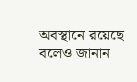অবস্থানে রয়েছে বলেও জানান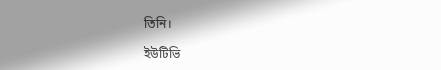তিনি।

ইউটিভি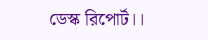ডেস্ক রিপোর্ট।।